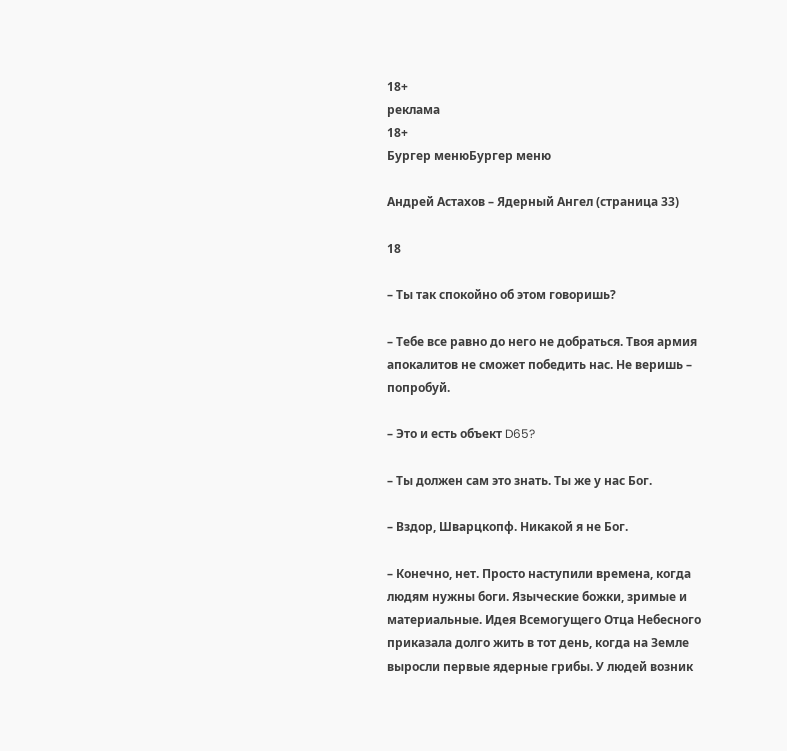18+
реклама
18+
Бургер менюБургер меню

Андрей Астахов – Ядерный Ангел (страница 33)

18

– Ты так спокойно об этом говоришь?

– Тебе все равно до него не добраться. Твоя армия апокалитов не сможет победить нас. Не веришь – попробуй.

– Это и есть объект D65?

– Ты должен сам это знать. Ты же у нас Бог.

– Вздор, Шварцкопф. Никакой я не Бог.

– Конечно, нет. Просто наступили времена, когда людям нужны боги. Языческие божки, зримые и материальные. Идея Всемогущего Отца Небесного приказала долго жить в тот день, когда на Земле выросли первые ядерные грибы. У людей возник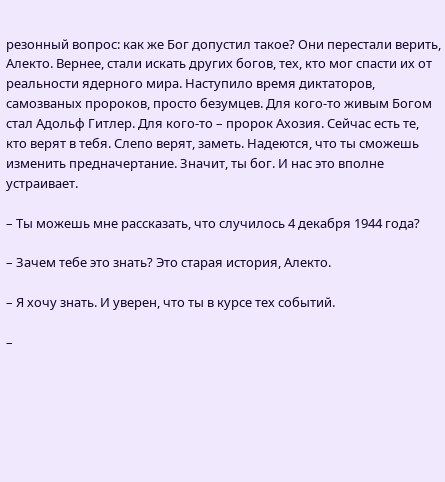резонный вопрос: как же Бог допустил такое? Они перестали верить, Алекто. Вернее, стали искать других богов, тех, кто мог спасти их от реальности ядерного мира. Наступило время диктаторов, самозваных пророков, просто безумцев. Для кого-то живым Богом стал Адольф Гитлер. Для кого-то – пророк Ахозия. Сейчас есть те, кто верят в тебя. Слепо верят, заметь. Надеются, что ты сможешь изменить предначертание. Значит, ты бог. И нас это вполне устраивает.

– Ты можешь мне рассказать, что случилось 4 декабря 1944 года?

– Зачем тебе это знать? Это старая история, Алекто.

– Я хочу знать. И уверен, что ты в курсе тех событий.

–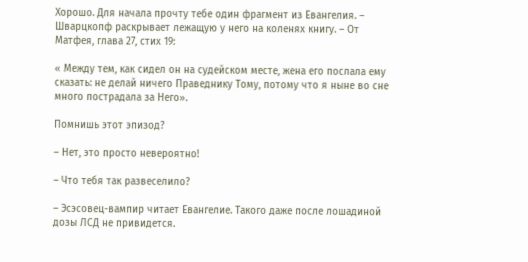Хорошо. Для начала прочту тебе один фрагмент из Евангелия. – Шварцкопф раскрывает лежащую у него на коленях книгу. – От Матфея, глава 27, стих 19:

« Между тем, как сидел он на судейском месте, жена его послала ему сказать: не делай ничего Праведнику Тому, потому что я ныне во сне много пострадала за Него».

Помнишь этот эпизод?

– Нет, это просто невероятно!

– Что тебя так развеселило?

– Эсэсовец-вампир читает Евангелие. Такого даже после лошадиной дозы ЛСД не привидется.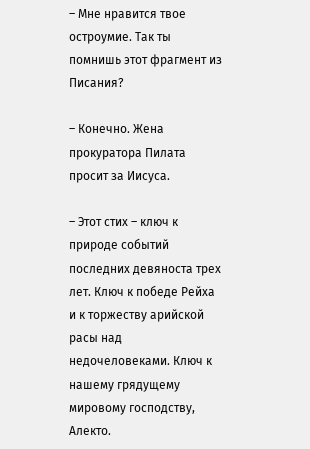– Мне нравится твое остроумие. Так ты помнишь этот фрагмент из Писания?

– Конечно. Жена прокуратора Пилата просит за Иисуса.

– Этот стих – ключ к природе событий последних девяноста трех лет. Ключ к победе Рейха и к торжеству арийской расы над недочеловеками. Ключ к нашему грядущему мировому господству, Алекто.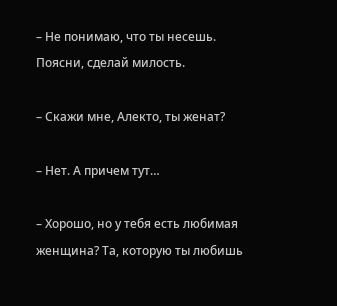– Не понимаю, что ты несешь. Поясни, сделай милость.

– Скажи мне, Алекто, ты женат?

– Нет. А причем тут…

– Хорошо, но у тебя есть любимая женщина? Та, которую ты любишь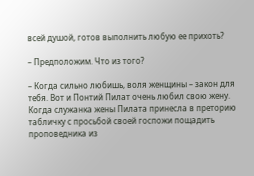всей душой, готов выполнить любую ее прихоть?

– Предположим. Что из того?

– Когда сильно любишь, воля женщины – закон для тебя. Вот и Понтий Пилат очень любил свою жену. Когда служанка жены Пилата принесла в преторию табличку с просьбой своей госпожи пощадить проповедника из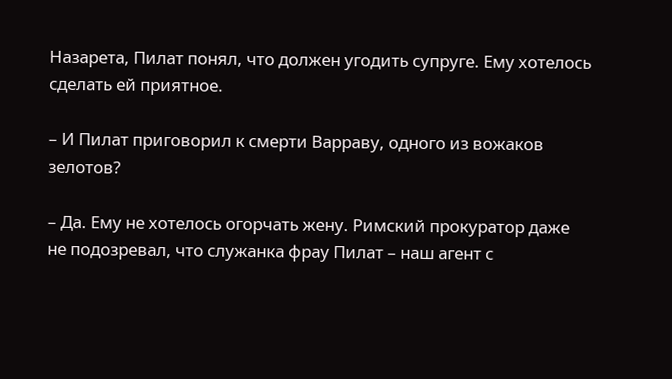Назарета, Пилат понял, что должен угодить супруге. Ему хотелось сделать ей приятное.

– И Пилат приговорил к смерти Варраву, одного из вожаков зелотов?

– Да. Ему не хотелось огорчать жену. Римский прокуратор даже не подозревал, что служанка фрау Пилат – наш агент с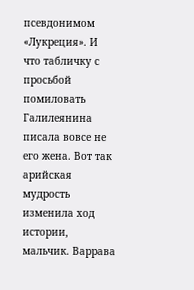псевдонимом «Лукреция». И что табличку с просьбой помиловать Галилеянина писала вовсе не его жена. Вот так арийская мудрость изменила ход истории, мальчик. Варрава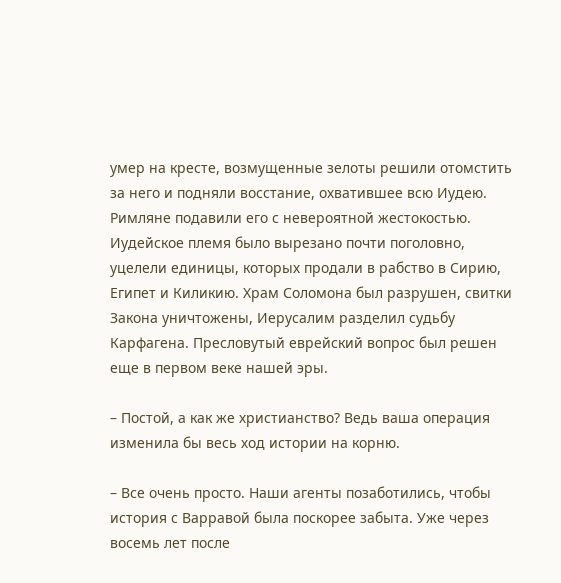умер на кресте, возмущенные зелоты решили отомстить за него и подняли восстание, охватившее всю Иудею. Римляне подавили его с невероятной жестокостью. Иудейское племя было вырезано почти поголовно, уцелели единицы, которых продали в рабство в Сирию, Египет и Киликию. Храм Соломона был разрушен, свитки Закона уничтожены, Иерусалим разделил судьбу Карфагена. Пресловутый еврейский вопрос был решен еще в первом веке нашей эры.

– Постой, а как же христианство? Ведь ваша операция изменила бы весь ход истории на корню.

– Все очень просто. Наши агенты позаботились, чтобы история с Варравой была поскорее забыта. Уже через восемь лет после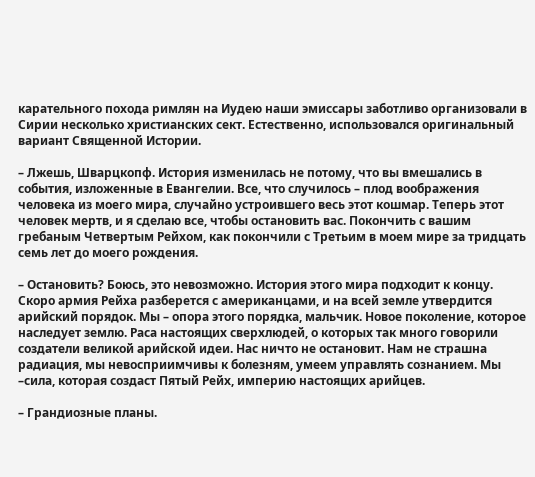карательного похода римлян на Иудею наши эмиссары заботливо организовали в Сирии несколько христианских сект. Естественно, использовался оригинальный вариант Священной Истории.

– Лжешь, Шварцкопф. История изменилась не потому, что вы вмешались в события, изложенные в Евангелии. Все, что случилось – плод воображения человека из моего мира, случайно устроившего весь этот кошмар. Теперь этот человек мертв, и я сделаю все, чтобы остановить вас. Покончить с вашим гребаным Четвертым Рейхом, как покончили с Третьим в моем мире за тридцать семь лет до моего рождения.

– Остановить? Боюсь, это невозможно. История этого мира подходит к концу. Скоро армия Рейха разберется с американцами, и на всей земле утвердится арийский порядок. Мы – опора этого порядка, мальчик. Новое поколение, которое наследует землю. Раса настоящих сверхлюдей, о которых так много говорили создатели великой арийской идеи. Нас ничто не остановит. Нам не страшна радиация, мы невосприимчивы к болезням, умеем управлять сознанием. Мы –сила, которая создаст Пятый Рейх, империю настоящих арийцев.

– Грандиозные планы.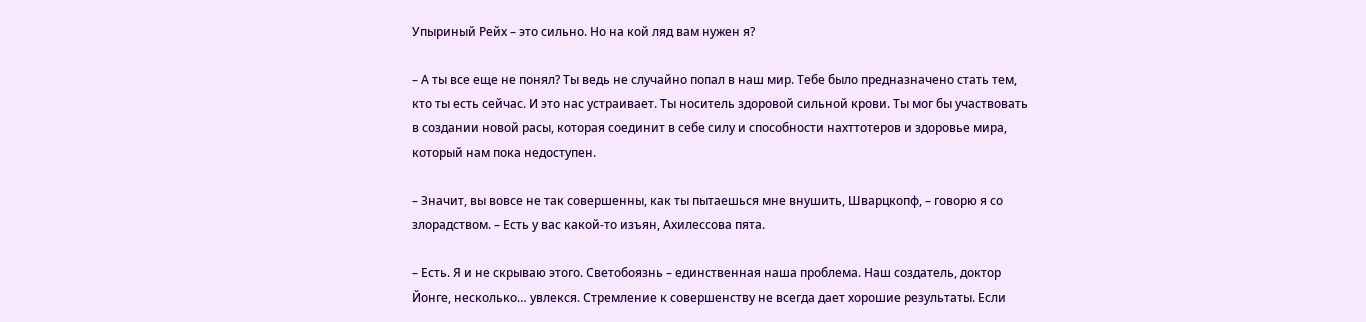Упыриный Рейх – это сильно. Но на кой ляд вам нужен я?

– А ты все еще не понял? Ты ведь не случайно попал в наш мир. Тебе было предназначено стать тем, кто ты есть сейчас. И это нас устраивает. Ты носитель здоровой сильной крови. Ты мог бы участвовать в создании новой расы, которая соединит в себе силу и способности нахттотеров и здоровье мира, который нам пока недоступен.

– Значит, вы вовсе не так совершенны, как ты пытаешься мне внушить, Шварцкопф, – говорю я со злорадством. – Есть у вас какой-то изъян, Ахилессова пята.

– Есть. Я и не скрываю этого. Светобоязнь – единственная наша проблема. Наш создатель, доктор Йонге, несколько… увлекся. Стремление к совершенству не всегда дает хорошие результаты. Если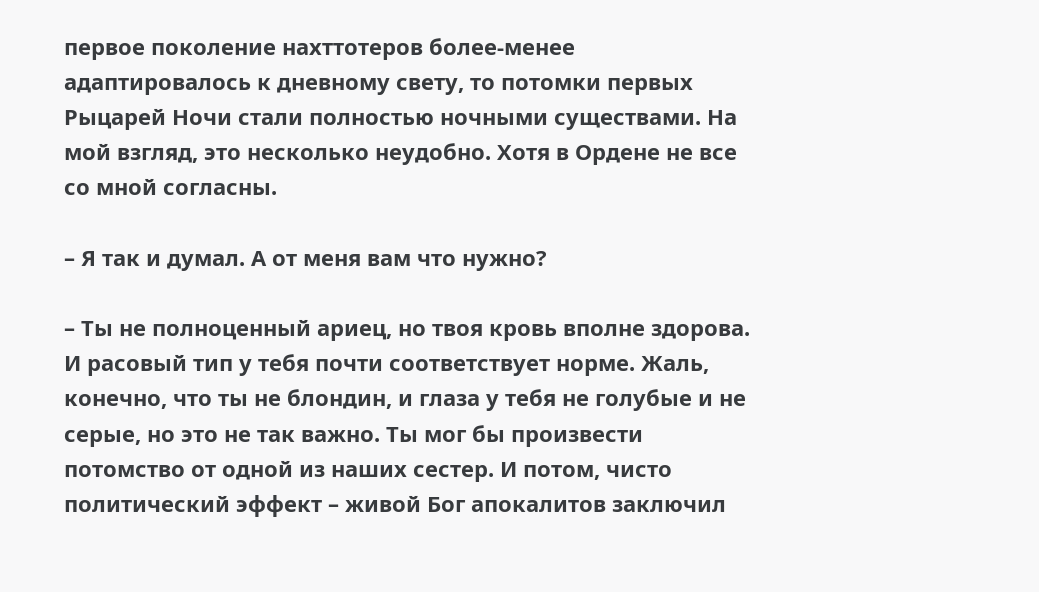первое поколение нахттотеров более-менее адаптировалось к дневному свету, то потомки первых Рыцарей Ночи стали полностью ночными существами. На мой взгляд, это несколько неудобно. Хотя в Ордене не все со мной согласны.

– Я так и думал. А от меня вам что нужно?

– Ты не полноценный ариец, но твоя кровь вполне здорова. И расовый тип у тебя почти соответствует норме. Жаль, конечно, что ты не блондин, и глаза у тебя не голубые и не серые, но это не так важно. Ты мог бы произвести потомство от одной из наших сестер. И потом, чисто политический эффект – живой Бог апокалитов заключил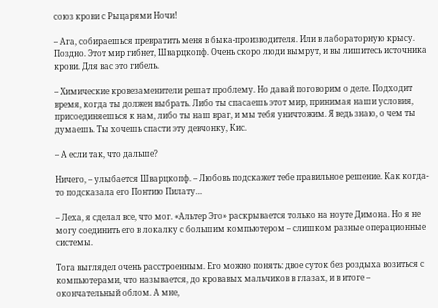союз крови с Рыцарями Ночи!

– Ага, собираешься превратить меня в быка-производителя. Или в лабораторную крысу. Поздно. Этот мир гибнет, Шварцкопф. Очень скоро люди вымрут, и вы лишитесь источника крови. Для вас это гибель.

– Химические кровезаменители решат проблему. Но давай поговорим о деле. Подходит время, когда ты должен выбрать. Либо ты спасаешь этот мир, принимая наши условия, присоединяешься к нам, либо ты наш враг, и мы тебя уничтожим. Я ведь знаю, о чем ты думаешь. Ты хочешь спасти эту девчонку, Кис.

– А если так, что дальше?

Ничего, – улыбается Шварцкопф. – Любовь подскажет тебе правильное решение. Как когда-то подсказала его Понтию Пилату…

– Леха, я сделал все, что мог. «Альтер Эго» раскрывается только на ноуте Димона. Но я не могу соединить его в локалку с большим компьютером – слишком разные операционные системы.

Тога выглядел очень расстроенным. Его можно понять: двое суток без роздыха возиться с компьютерами, что называется, до кровавых мальчиков в глазах, и в итоге – окончательный облом. А мне,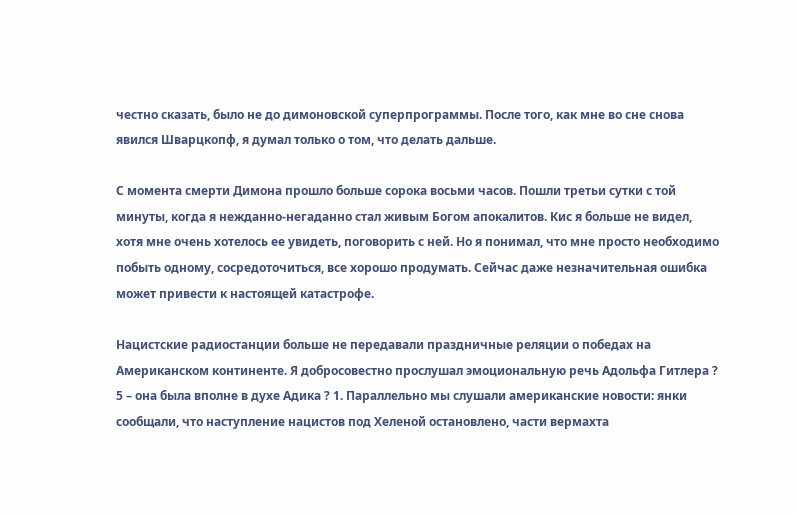честно сказать, было не до димоновской суперпрограммы. После того, как мне во сне снова явился Шварцкопф, я думал только о том, что делать дальше.

С момента смерти Димона прошло больше сорока восьми часов. Пошли третьи сутки с той минуты, когда я нежданно-негаданно стал живым Богом апокалитов. Кис я больше не видел, хотя мне очень хотелось ее увидеть, поговорить с ней. Но я понимал, что мне просто необходимо побыть одному, сосредоточиться, все хорошо продумать. Сейчас даже незначительная ошибка может привести к настоящей катастрофе.

Нацистские радиостанции больше не передавали праздничные реляции о победах на Американском континенте. Я добросовестно прослушал эмоциональную речь Адольфа Гитлера ? 5 – она была вполне в духе Адика ? 1. Параллельно мы слушали американские новости: янки сообщали, что наступление нацистов под Хеленой остановлено, части вермахта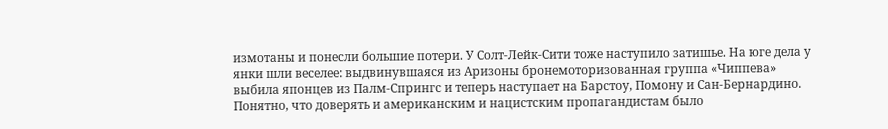измотаны и понесли большие потери. У Солт-Лейк-Сити тоже наступило затишье. На юге дела у янки шли веселее: выдвинувшаяся из Аризоны бронемоторизованная группа «Чиппева» выбила японцев из Палм-Спрингс и теперь наступает на Барстоу, Помону и Сан-Бернардино. Понятно, что доверять и американским и нацистским пропагандистам было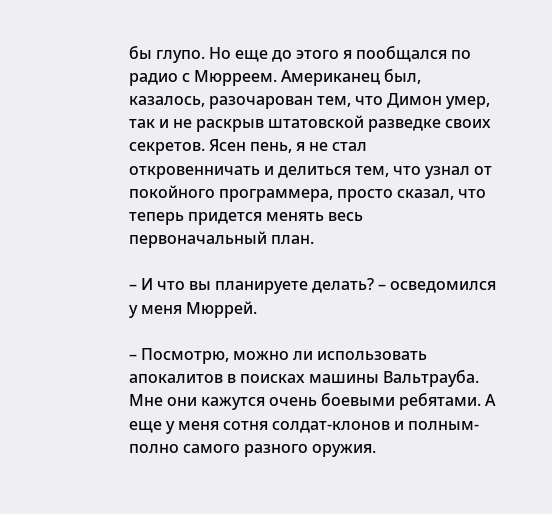бы глупо. Но еще до этого я пообщался по радио с Мюрреем. Американец был, казалось, разочарован тем, что Димон умер, так и не раскрыв штатовской разведке своих секретов. Ясен пень, я не стал откровенничать и делиться тем, что узнал от покойного программера, просто сказал, что теперь придется менять весь первоначальный план.

– И что вы планируете делать? – осведомился у меня Мюррей.

– Посмотрю, можно ли использовать апокалитов в поисках машины Вальтрауба. Мне они кажутся очень боевыми ребятами. А еще у меня сотня солдат-клонов и полным-полно самого разного оружия.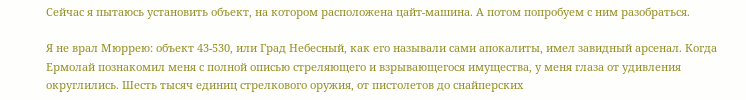Сейчас я пытаюсь установить объект, на котором расположена цайт-машина. А потом попробуем с ним разобраться.

Я не врал Мюррею: объект 43-530, или Град Небесный, как его называли сами апокалиты, имел завидный арсенал. Когда Ермолай познакомил меня с полной описью стреляющего и взрывающегося имущества, у меня глаза от удивления округлились. Шесть тысяч единиц стрелкового оружия, от пистолетов до снайперских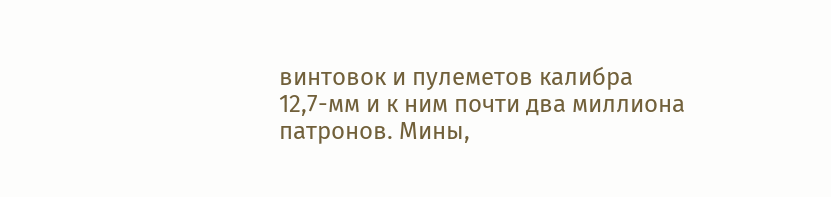винтовок и пулеметов калибра 12,7-мм и к ним почти два миллиона патронов. Мины,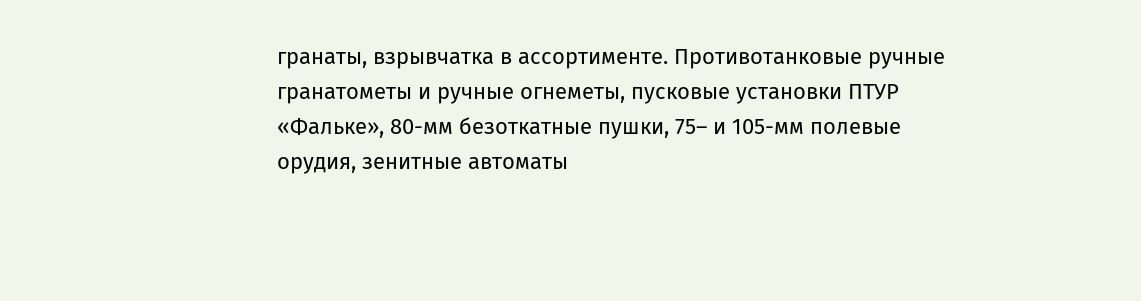гранаты, взрывчатка в ассортименте. Противотанковые ручные гранатометы и ручные огнеметы, пусковые установки ПТУР «Фальке», 80-мм безоткатные пушки, 75– и 105-мм полевые орудия, зенитные автоматы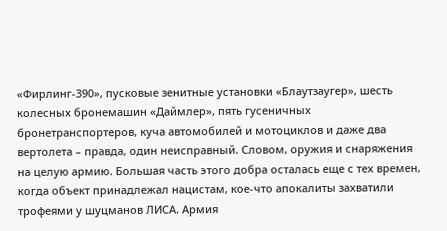«Фирлинг-390», пусковые зенитные установки «Блаутзаугер», шесть колесных бронемашин «Даймлер», пять гусеничных бронетранспортеров, куча автомобилей и мотоциклов и даже два вертолета – правда, один неисправный. Словом, оружия и снаряжения на целую армию. Большая часть этого добра осталась еще с тех времен, когда объект принадлежал нацистам, кое-что апокалиты захватили трофеями у шуцманов ЛИСА. Армия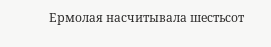Ермолая насчитывала шестьсот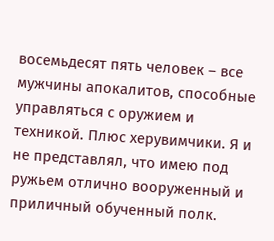восемьдесят пять человек – все мужчины апокалитов, способные управляться с оружием и техникой. Плюс херувимчики. Я и не представлял, что имею под ружьем отлично вооруженный и приличный обученный полк.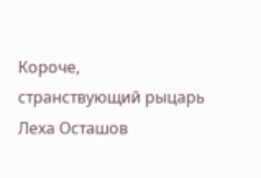Короче, странствующий рыцарь Леха Осташов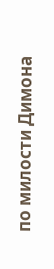по милости Димона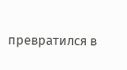превратился в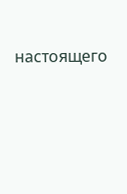настоящего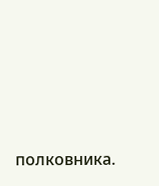полковника.